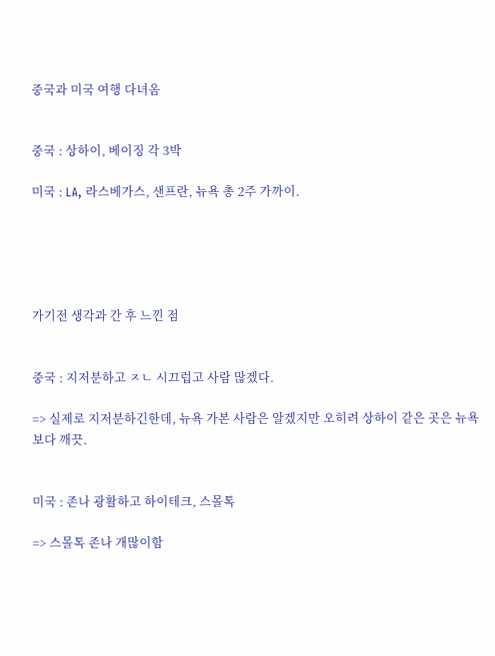중국과 미국 여행 다녀옴


중국 : 상하이, 베이징 각 3박

미국 : LA, 라스베가스, 샌프란, 뉴욕 총 2주 가까이.





가기전 생각과 간 후 느낀 점


중국 : 지저분하고 ㅈㄴ 시끄럽고 사람 많겠다.

=> 실제로 지저분하긴한데, 뉴욕 가본 사람은 알겠지만 오히려 상하이 같은 곳은 뉴욕보다 깨끗.


미국 : 존나 광활하고 하이테크, 스몰톡

=> 스몰톡 존나 개많이함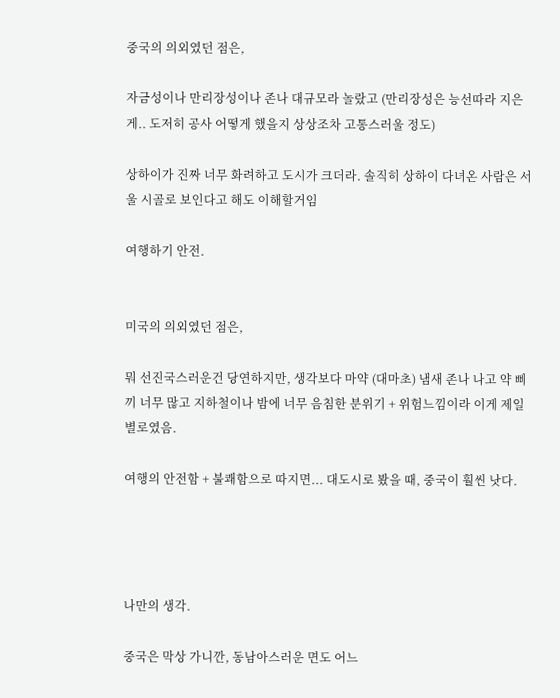중국의 의외였던 점은,

자금성이나 만리장성이나 존나 대규모라 놀랐고 (만리장성은 능선따라 지은게.. 도저히 공사 어떻게 했을지 상상조차 고통스러울 정도)

상하이가 진짜 너무 화려하고 도시가 크더라. 솔직히 상하이 다녀온 사람은 서울 시골로 보인다고 해도 이해할거임

여행하기 안전.


미국의 의외였던 점은,

뭐 선진국스러운건 당연하지만, 생각보다 마약 (대마초) 냄새 존나 나고 약 삐끼 너무 많고 지하철이나 밤에 너무 음침한 분위기 + 위험느낌이라 이게 제일 별로였음.

여행의 안전함 + 불쾌함으로 따지면... 대도시로 봤을 때, 중국이 훨씬 낫다.




나만의 생각.

중국은 막상 가니깐, 동남아스러운 면도 어느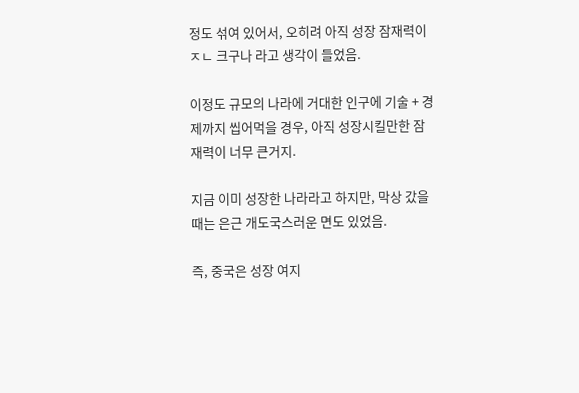정도 섞여 있어서, 오히려 아직 성장 잠재력이 ㅈㄴ 크구나 라고 생각이 들었음.

이정도 규모의 나라에 거대한 인구에 기술 + 경제까지 씹어먹을 경우, 아직 성장시킬만한 잠재력이 너무 큰거지.

지금 이미 성장한 나라라고 하지만, 막상 갔을 때는 은근 개도국스러운 면도 있었음.

즉, 중국은 성장 여지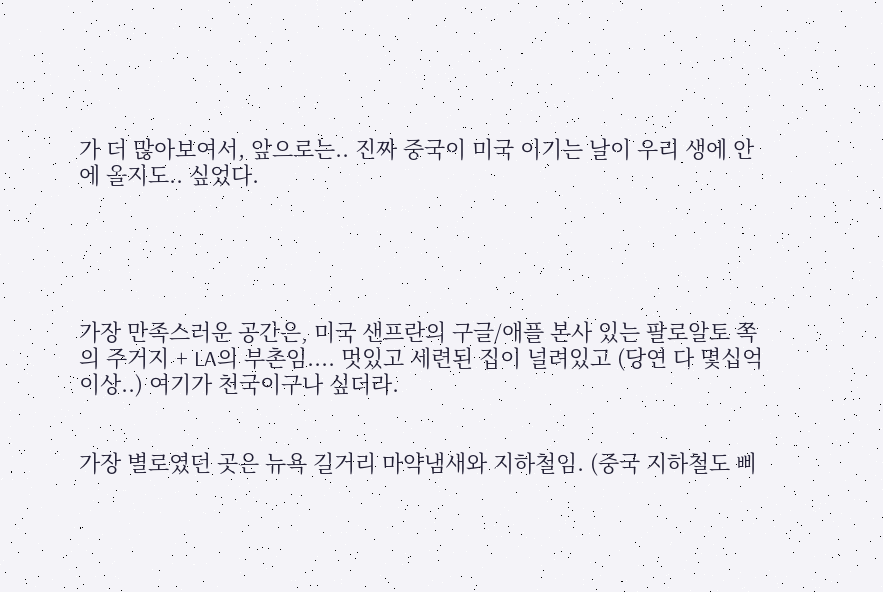가 더 많아보여서, 앞으로는.. 진짜 중국이 미국 이기는 날이 우리 생에 안에 올지도.. 싶었다.





가장 만족스러운 공간은, 미국 샌프란의 구글/애플 본사 있는 팔로알토 쪽의 주거지 + LA의 부촌임.... 멋있고 세련된 집이 널려있고 (당연 다 몇십억 이상..) 여기가 천국이구나 싶더라.


가장 별로였던 곳은 뉴욕 길거리 마약냄새와 지하철임. (중국 지하철도 삐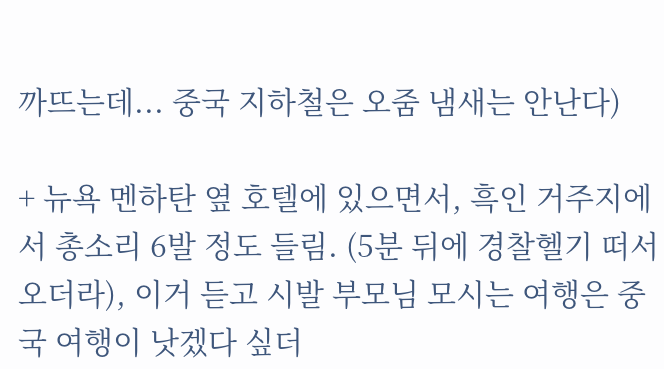까뜨는데... 중국 지하철은 오줌 냄새는 안난다)

+ 뉴욕 멘하탄 옆 호텔에 있으면서, 흑인 거주지에서 총소리 6발 정도 들림. (5분 뒤에 경찰헬기 떠서 오더라), 이거 듣고 시발 부모님 모시는 여행은 중국 여행이 낫겠다 싶더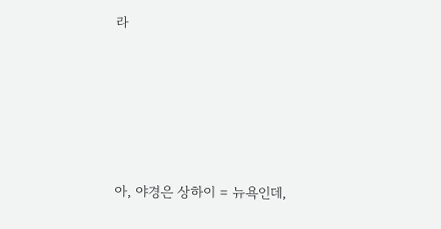라





아, 야경은 상하이 = 뉴욕인데,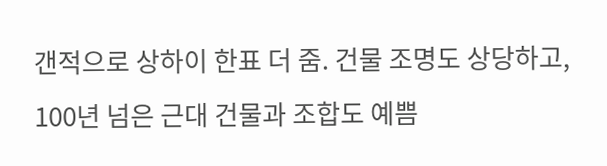갠적으로 상하이 한표 더 줌. 건물 조명도 상당하고, 100년 넘은 근대 건물과 조합도 예쁨